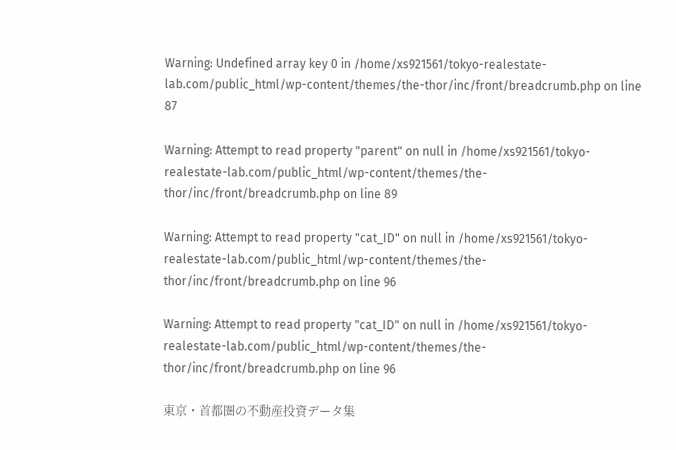Warning: Undefined array key 0 in /home/xs921561/tokyo-realestate-lab.com/public_html/wp-content/themes/the-thor/inc/front/breadcrumb.php on line 87

Warning: Attempt to read property "parent" on null in /home/xs921561/tokyo-realestate-lab.com/public_html/wp-content/themes/the-thor/inc/front/breadcrumb.php on line 89

Warning: Attempt to read property "cat_ID" on null in /home/xs921561/tokyo-realestate-lab.com/public_html/wp-content/themes/the-thor/inc/front/breadcrumb.php on line 96

Warning: Attempt to read property "cat_ID" on null in /home/xs921561/tokyo-realestate-lab.com/public_html/wp-content/themes/the-thor/inc/front/breadcrumb.php on line 96

東京・首都圏の不動産投資データ集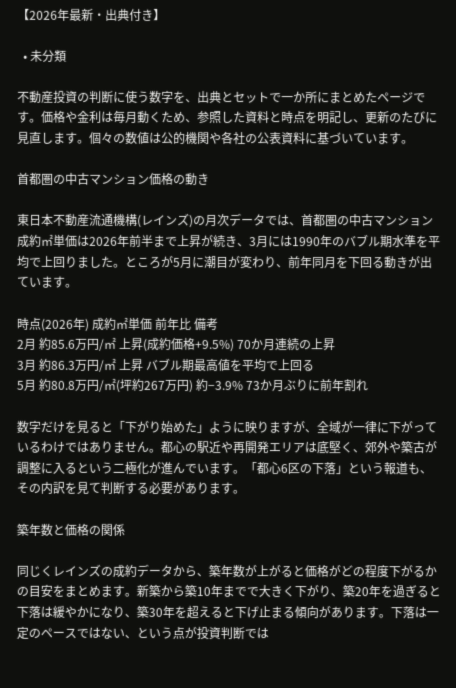【2026年最新・出典付き】

  • 未分類

不動産投資の判断に使う数字を、出典とセットで一か所にまとめたページです。価格や金利は毎月動くため、参照した資料と時点を明記し、更新のたびに見直します。個々の数値は公的機関や各社の公表資料に基づいています。

首都圏の中古マンション価格の動き

東日本不動産流通機構(レインズ)の月次データでは、首都圏の中古マンション成約㎡単価は2026年前半まで上昇が続き、3月には1990年のバブル期水準を平均で上回りました。ところが5月に潮目が変わり、前年同月を下回る動きが出ています。

時点(2026年) 成約㎡単価 前年比 備考
2月 約85.6万円/㎡ 上昇(成約価格+9.5%) 70か月連続の上昇
3月 約86.3万円/㎡ 上昇 バブル期最高値を平均で上回る
5月 約80.8万円/㎡(坪約267万円) 約−3.9% 73か月ぶりに前年割れ

数字だけを見ると「下がり始めた」ように映りますが、全域が一律に下がっているわけではありません。都心の駅近や再開発エリアは底堅く、郊外や築古が調整に入るという二極化が進んでいます。「都心6区の下落」という報道も、その内訳を見て判断する必要があります。

築年数と価格の関係

同じくレインズの成約データから、築年数が上がると価格がどの程度下がるかの目安をまとめます。新築から築10年までで大きく下がり、築20年を過ぎると下落は緩やかになり、築30年を超えると下げ止まる傾向があります。下落は一定のペースではない、という点が投資判断では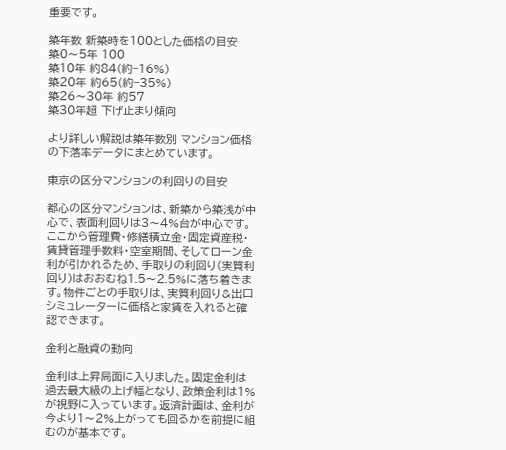重要です。

築年数 新築時を100とした価格の目安
築0〜5年 100
築10年 約84(約−16%)
築20年 約65(約−35%)
築26〜30年 約57
築30年超 下げ止まり傾向

より詳しい解説は築年数別 マンション価格の下落率データにまとめています。

東京の区分マンションの利回りの目安

都心の区分マンションは、新築から築浅が中心で、表面利回りは3〜4%台が中心です。ここから管理費・修繕積立金・固定資産税・賃貸管理手数料・空室期間、そしてローン金利が引かれるため、手取りの利回り(実質利回り)はおおむね1.5〜2.5%に落ち着きます。物件ごとの手取りは、実質利回り&出口シミュレーターに価格と家賃を入れると確認できます。

金利と融資の動向

金利は上昇局面に入りました。固定金利は過去最大級の上げ幅となり、政策金利は1%が視野に入っています。返済計画は、金利が今より1〜2%上がっても回るかを前提に組むのが基本です。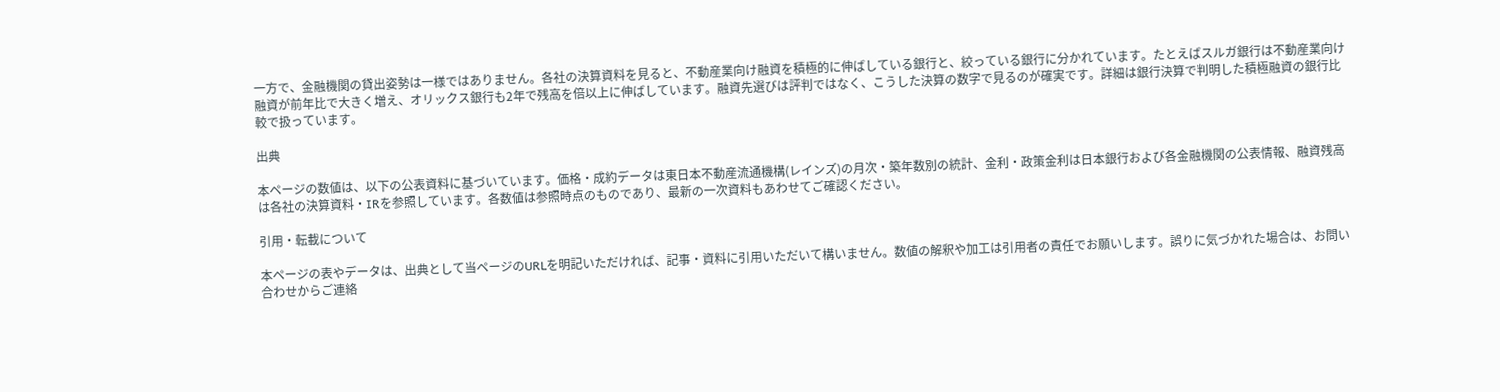一方で、金融機関の貸出姿勢は一様ではありません。各社の決算資料を見ると、不動産業向け融資を積極的に伸ばしている銀行と、絞っている銀行に分かれています。たとえばスルガ銀行は不動産業向け融資が前年比で大きく増え、オリックス銀行も2年で残高を倍以上に伸ばしています。融資先選びは評判ではなく、こうした決算の数字で見るのが確実です。詳細は銀行決算で判明した積極融資の銀行比較で扱っています。

出典

本ページの数値は、以下の公表資料に基づいています。価格・成約データは東日本不動産流通機構(レインズ)の月次・築年数別の統計、金利・政策金利は日本銀行および各金融機関の公表情報、融資残高は各社の決算資料・IRを参照しています。各数値は参照時点のものであり、最新の一次資料もあわせてご確認ください。

引用・転載について

本ページの表やデータは、出典として当ページのURLを明記いただければ、記事・資料に引用いただいて構いません。数値の解釈や加工は引用者の責任でお願いします。誤りに気づかれた場合は、お問い合わせからご連絡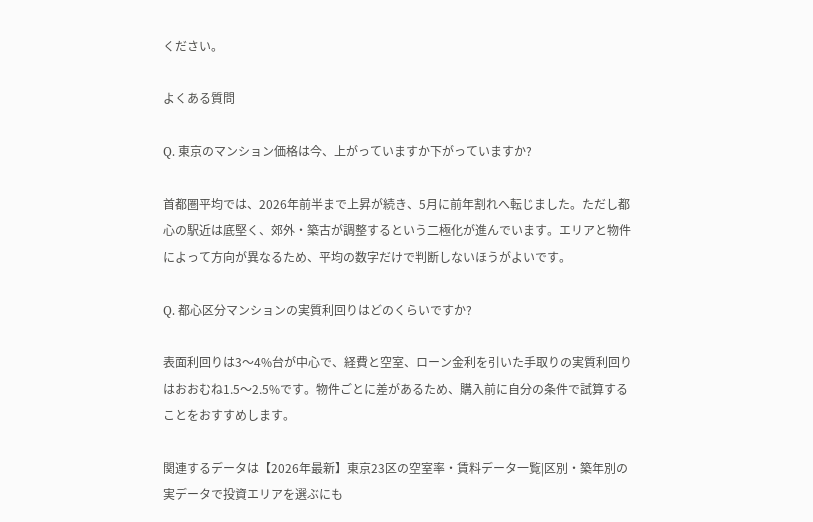ください。

よくある質問

Q. 東京のマンション価格は今、上がっていますか下がっていますか?

首都圏平均では、2026年前半まで上昇が続き、5月に前年割れへ転じました。ただし都心の駅近は底堅く、郊外・築古が調整するという二極化が進んでいます。エリアと物件によって方向が異なるため、平均の数字だけで判断しないほうがよいです。

Q. 都心区分マンションの実質利回りはどのくらいですか?

表面利回りは3〜4%台が中心で、経費と空室、ローン金利を引いた手取りの実質利回りはおおむね1.5〜2.5%です。物件ごとに差があるため、購入前に自分の条件で試算することをおすすめします。

関連するデータは【2026年最新】東京23区の空室率・賃料データ一覧|区別・築年別の実データで投資エリアを選ぶにも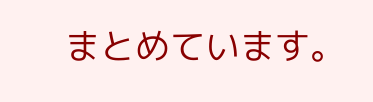まとめています。